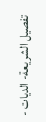تفصيل الشريعة- الديات -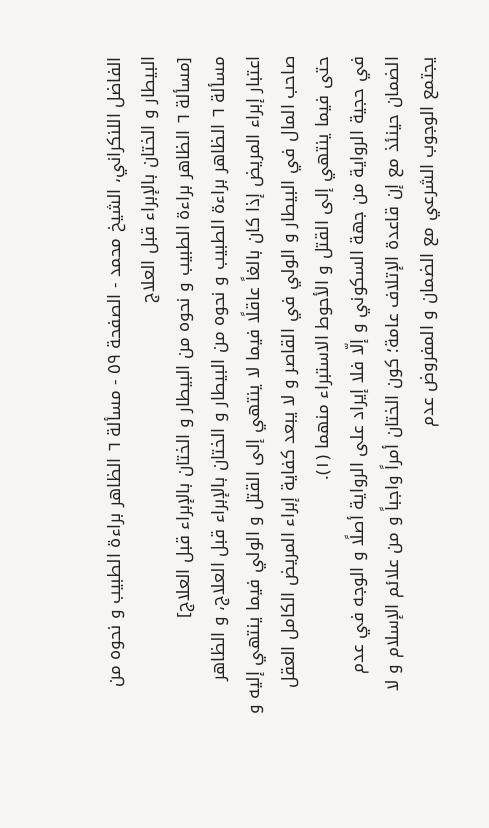الفاضل اللنكراني، الشيخ محمد - الصفحة ٥٩ - مسألة ٦ الظاهر براءة الطبيب و نحوه من البيطار و الختان بالإبراء قبل العلاج
[مسألة ٦ الظاهر براءة الطبيب و نحوه من البيطار و الختان بالإبراء قبل العلاج]
مسألة ٦ الظاهر براءة الطبيب و نحوه من البيطار و الختان بالإبراء قبل العلاج، و الظاهر اعتبار إبراء المريض إذا كان بالغاً عاقلًا فيما لا ينتهي إلى القتل و الولي فيما ينتهي إليه و صاحب المال في البيطار و الولي في القاصر و لا يبعد كفاية إبراء المريض الكامل العقل حتى فيما ينتهي إلى القتل و الأحوط الاستبراء منهما (١).
في حجية الرواية من جهة السكوني و إلّا فلا إيراد على الرواية أصلًا و الوجه في عدم الضمان حينئذ مع إن قاعدة الإتلاف عامة؛ كون الختان أمراً واجباً و من علائم الإسلام و لا يجتمع الوجوب الشرعي مع الضمان و المفروض عدم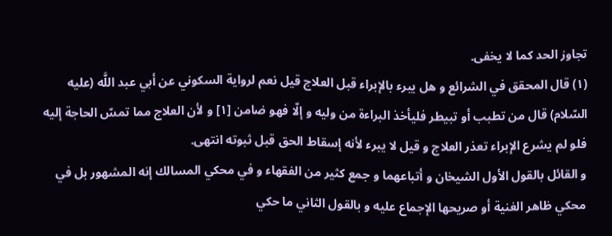تجاوز الحد كما لا يخفى.
(١) قال المحقق في الشرائع و هل يبرء بالإبراء قبل العلاج قيل نعم لرواية السكوني عن أبي عبد اللَّه (عليه السّلام) قال من تطبب أو تبيطر فليأخذ البراءة من وليه و إلّا فهو ضامن [١] و لأن العلاج مما تمسّ الحاجة إليه فلو لم يشرع الإبراء تعذر العلاج و قيل لا يبرء لأنه إسقاط الحق قبل ثبوته انتهى.
و القائل بالقول الأول الشيخان و أتباعهما و جمع كثير من الفقهاء و في محكي المسالك إنه المشهور بل في محكي ظاهر الغنية أو صريحها الإجماع عليه و بالقول الثاني ما حكي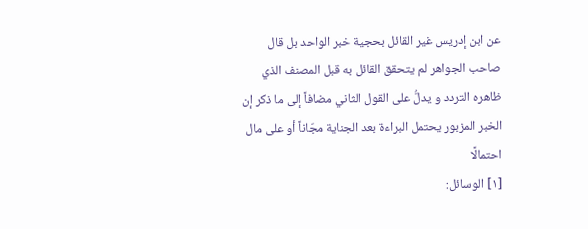عن ابن إدريس غير القائل بحجية خبر الواحد بل قال صاحب الجواهر لم يتحقق القائل به قبل المصنف الذي ظاهره التردد و يدلُّ على القول الثاني مضافاً إلى ما ذكر إن الخبر المزبور يحتمل البراءة بعد الجناية مجّاناً أو على مال احتمالًا
[١] الوسائل: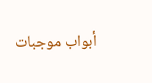أبواب موجبات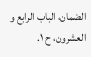الضمان، الباب الرابع و العشرون، ح ١.